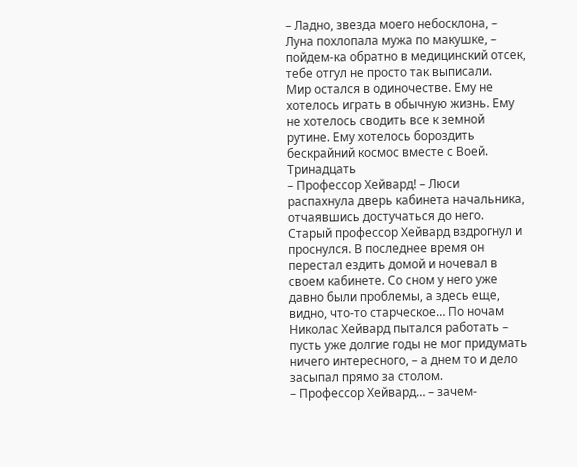– Ладно, звезда моего небосклона, – Луна похлопала мужа по макушке, – пойдем-ка обратно в медицинский отсек, тебе отгул не просто так выписали.
Мир остался в одиночестве. Ему не хотелось играть в обычную жизнь. Ему не хотелось сводить все к земной рутине. Ему хотелось бороздить бескрайний космос вместе с Воей.
Тринадцать
– Профессор Хейвард! – Люси распахнула дверь кабинета начальника, отчаявшись достучаться до него.
Старый профессор Хейвард вздрогнул и проснулся. В последнее время он перестал ездить домой и ночевал в своем кабинете. Со сном у него уже давно были проблемы, а здесь еще, видно, что-то старческое… По ночам Николас Хейвард пытался работать – пусть уже долгие годы не мог придумать ничего интересного, – а днем то и дело засыпал прямо за столом.
– Профессор Хейвард… – зачем-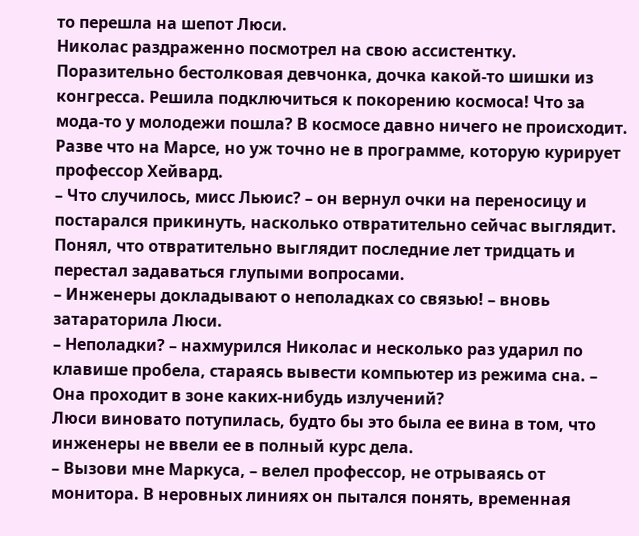то перешла на шепот Люси.
Николас раздраженно посмотрел на свою ассистентку. Поразительно бестолковая девчонка, дочка какой-то шишки из конгресса. Решила подключиться к покорению космоса! Что за мода-то у молодежи пошла? В космосе давно ничего не происходит. Разве что на Марсе, но уж точно не в программе, которую курирует профессор Хейвард.
– Что случилось, мисс Льюис? – он вернул очки на переносицу и постарался прикинуть, насколько отвратительно сейчас выглядит. Понял, что отвратительно выглядит последние лет тридцать и перестал задаваться глупыми вопросами.
– Инженеры докладывают о неполадках со связью! – вновь затараторила Люси.
– Неполадки? – нахмурился Николас и несколько раз ударил по клавише пробела, стараясь вывести компьютер из режима сна. – Она проходит в зоне каких-нибудь излучений?
Люси виновато потупилась, будто бы это была ее вина в том, что инженеры не ввели ее в полный курс дела.
– Вызови мне Маркуса, – велел профессор, не отрываясь от монитора. В неровных линиях он пытался понять, временная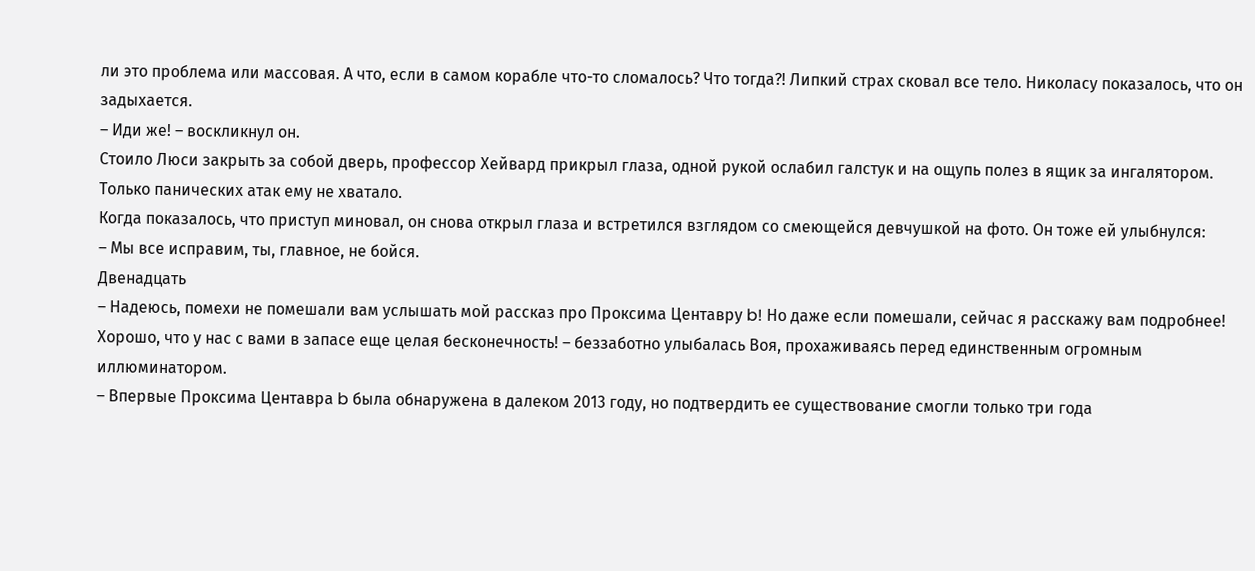ли это проблема или массовая. А что, если в самом корабле что-то сломалось? Что тогда?! Липкий страх сковал все тело. Николасу показалось, что он задыхается.
– Иди же! – воскликнул он.
Стоило Люси закрыть за собой дверь, профессор Хейвард прикрыл глаза, одной рукой ослабил галстук и на ощупь полез в ящик за ингалятором. Только панических атак ему не хватало.
Когда показалось, что приступ миновал, он снова открыл глаза и встретился взглядом со смеющейся девчушкой на фото. Он тоже ей улыбнулся:
– Мы все исправим, ты, главное, не бойся.
Двенадцать
– Надеюсь, помехи не помешали вам услышать мой рассказ про Проксима Центавру b! Но даже если помешали, сейчас я расскажу вам подробнее! Хорошо, что у нас с вами в запасе еще целая бесконечность! – беззаботно улыбалась Воя, прохаживаясь перед единственным огромным иллюминатором.
– Впервые Проксима Центавра b была обнаружена в далеком 2013 году, но подтвердить ее существование смогли только три года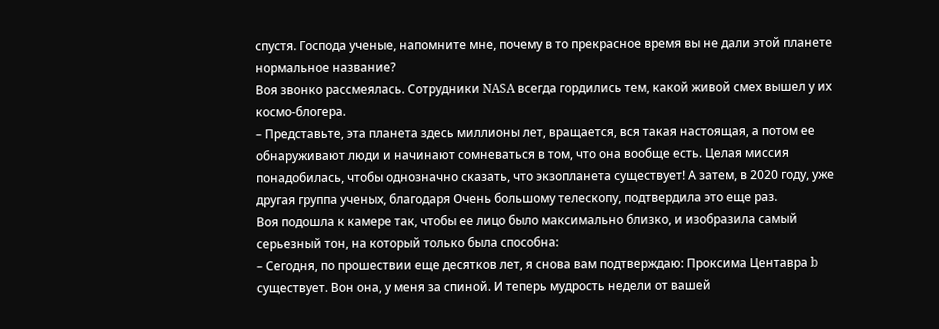спустя. Господа ученые, напомните мне, почему в то прекрасное время вы не дали этой планете нормальное название?
Воя звонко рассмеялась. Сотрудники NASA всегда гордились тем, какой живой смех вышел у их космо-блогера.
– Представьте, эта планета здесь миллионы лет, вращается, вся такая настоящая, а потом ее обнаруживают люди и начинают сомневаться в том, что она вообще есть. Целая миссия понадобилась, чтобы однозначно сказать, что экзопланета существует! А затем, в 2020 году, уже другая группа ученых, благодаря Очень большому телескопу, подтвердила это еще раз.
Воя подошла к камере так, чтобы ее лицо было максимально близко, и изобразила самый серьезный тон, на который только была способна:
– Сегодня, по прошествии еще десятков лет, я снова вам подтверждаю: Проксима Центавра b существует. Вон она, у меня за спиной. И теперь мудрость недели от вашей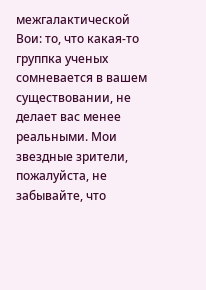межгалактической Вои: то, что какая-то группка ученых сомневается в вашем существовании, не делает вас менее реальными. Мои звездные зрители, пожалуйста, не забывайте, что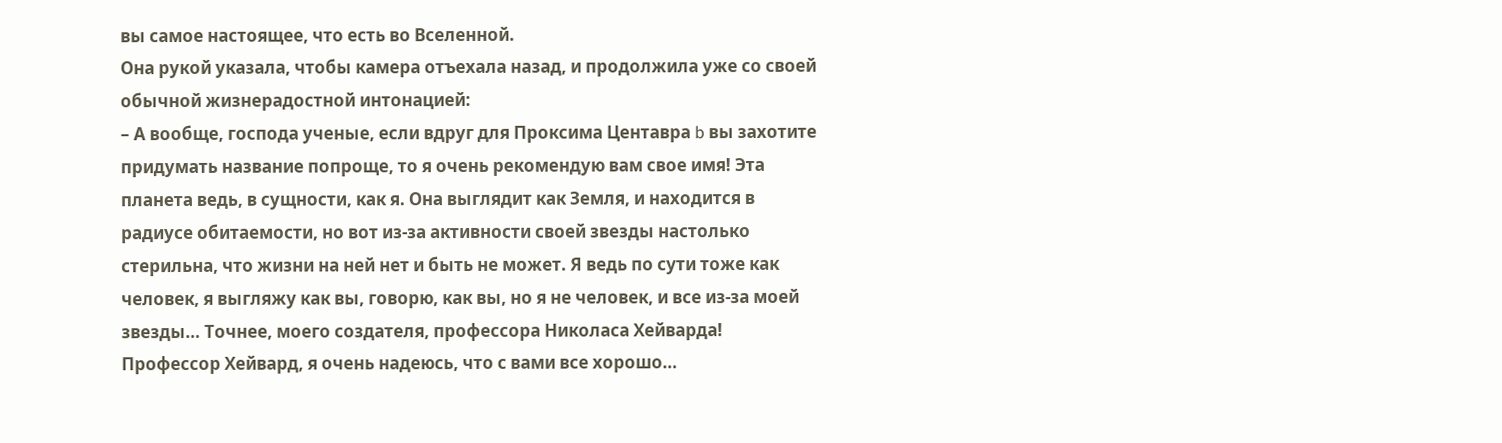вы самое настоящее, что есть во Вселенной.
Она рукой указала, чтобы камера отъехала назад, и продолжила уже со своей обычной жизнерадостной интонацией:
– А вообще, господа ученые, если вдруг для Проксима Центавра b вы захотите придумать название попроще, то я очень рекомендую вам свое имя! Эта планета ведь, в сущности, как я. Она выглядит как Земля, и находится в радиусе обитаемости, но вот из-за активности своей звезды настолько стерильна, что жизни на ней нет и быть не может. Я ведь по сути тоже как человек, я выгляжу как вы, говорю, как вы, но я не человек, и все из-за моей звезды… Точнее, моего создателя, профессора Николаса Хейварда! Профессор Хейвард, я очень надеюсь, что с вами все хорошо…